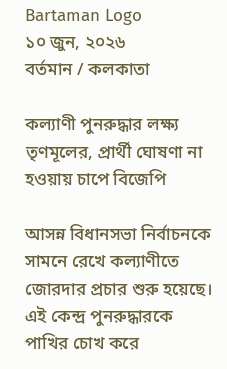Bartaman Logo
১০ জুন, ২০২৬
বর্তমান / কলকাতা

কল্যাণী পুনরুদ্ধার লক্ষ্য তৃণমূলের, প্রার্থী ঘোষণা না হওয়ায় চাপে বিজেপি

আসন্ন বিধানসভা নির্বাচনকে সামনে রেখে কল্যাণীতে জোরদার প্রচার শুরু হয়েছে। এই কেন্দ্র পুনরুদ্ধারকে পাখির চোখ করে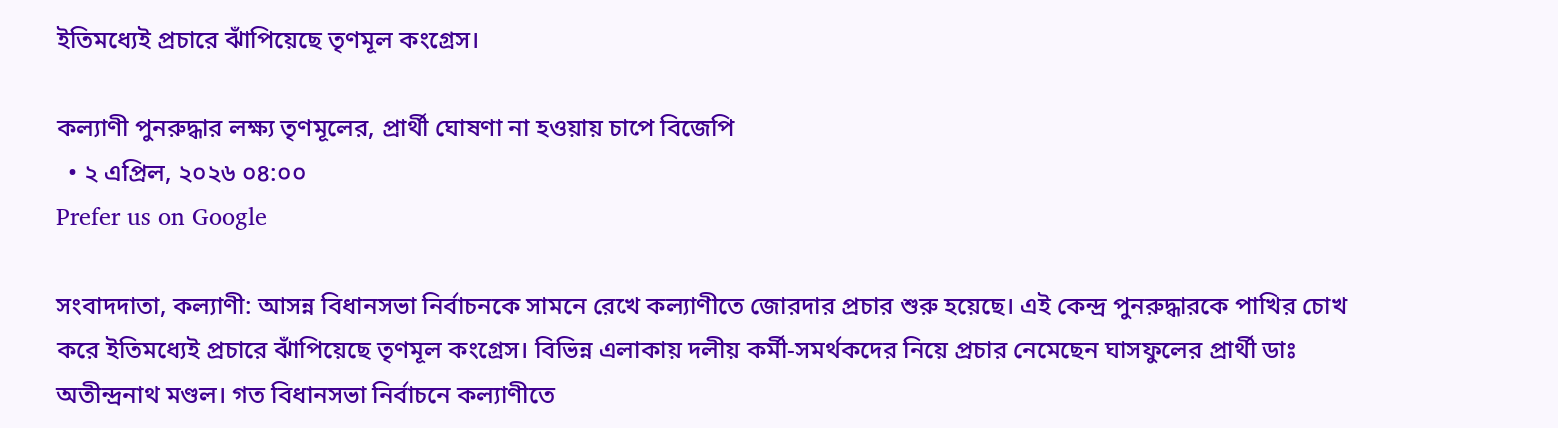ইতিমধ্যেই প্রচারে ঝাঁপিয়েছে তৃণমূল কংগ্রেস।

কল্যাণী পুনরুদ্ধার লক্ষ্য তৃণমূলের, প্রার্থী ঘোষণা না হওয়ায় চাপে বিজেপি
  • ২ এপ্রিল, ২০২৬ ০৪:০০
Prefer us on Google

সংবাদদাতা, কল্যাণী: আসন্ন বিধানসভা নির্বাচনকে সামনে রেখে কল্যাণীতে জোরদার প্রচার শুরু হয়েছে। এই কেন্দ্র পুনরুদ্ধারকে পাখির চোখ করে ইতিমধ্যেই প্রচারে ঝাঁপিয়েছে তৃণমূল কংগ্রেস। বিভিন্ন এলাকায় দলীয় কর্মী-সমর্থকদের নিয়ে প্রচার নেমেছেন ঘাসফুলের প্রার্থী ডাঃ অতীন্দ্রনাথ মণ্ডল। গত বিধানসভা নির্বাচনে কল্যাণীতে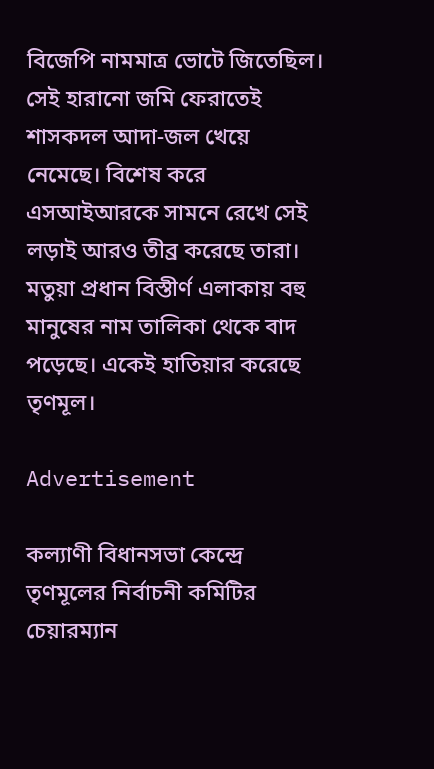বিজেপি নামমাত্র ভোটে জিতেছিল। সেই হারানো জমি ফেরাতেই শাসকদল আদা-জল খেয়ে নেমেছে। বিশেষ করে এসআইআরকে সামনে রেখে সেই লড়াই আরও তীব্র করেছে তারা। মতুয়া প্রধান বিস্তীর্ণ এলাকায় বহু মানুষের নাম তালিকা থেকে বাদ পড়েছে। একেই হাতিয়ার করেছে তৃণমূল।

Advertisement

কল্যাণী বিধানসভা কেন্দ্রে তৃণমূলের নির্বাচনী কমিটির চেয়ারম্যান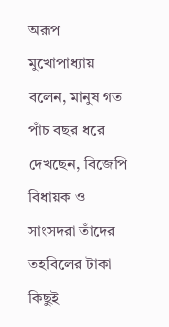অরূপ মুখোপাধ্যায় বলেন, মানুষ গত পাঁচ বছর ধরে দেখছেন, বিজেপি বিধায়ক ও সাংসদরা তাঁদের তহবিলের টাকা কিছুই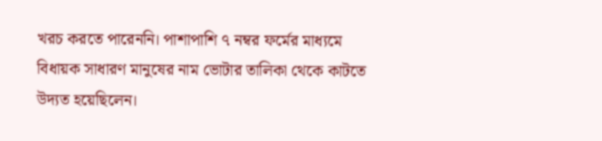খরচ করতে পারেননি। পাশাপাশি ৭ নম্বর ফর্মের মাধ্যমে বিধায়ক সাধারণ মানুষের নাম ভোটার তালিকা থেকে কাটতে উদ্যত হয়েছিলেন।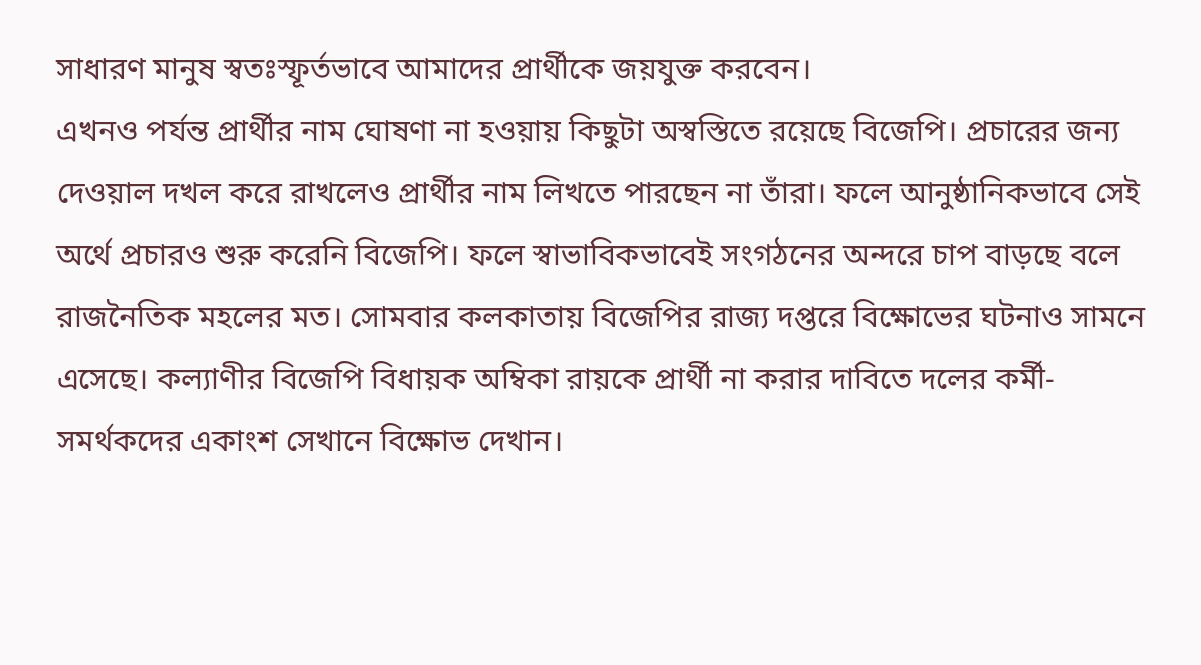সাধারণ মানুষ স্বতঃস্ফূর্তভাবে আমাদের প্রার্থীকে জয়যুক্ত করবেন।
এখনও পর্যন্ত প্রার্থীর নাম ঘোষণা না হওয়ায় কিছুটা অস্বস্তিতে রয়েছে বিজেপি। প্রচারের জন্য দেওয়াল দখল করে রাখলেও প্রার্থীর নাম লিখতে পারছেন না তাঁরা। ফলে আনুষ্ঠানিকভাবে সেই অর্থে প্রচারও শুরু করেনি বিজেপি। ফলে স্বাভাবিকভাবেই সংগঠনের অন্দরে চাপ বাড়ছে বলে রাজনৈতিক মহলের মত। সোমবার কলকাতায় বিজেপির রাজ্য দপ্তরে বিক্ষোভের ঘটনাও সামনে এসেছে। কল্যাণীর বিজেপি বিধায়ক অম্বিকা রায়কে প্রার্থী না করার দাবিতে দলের কর্মী-সমর্থকদের একাংশ সেখানে বিক্ষোভ দেখান।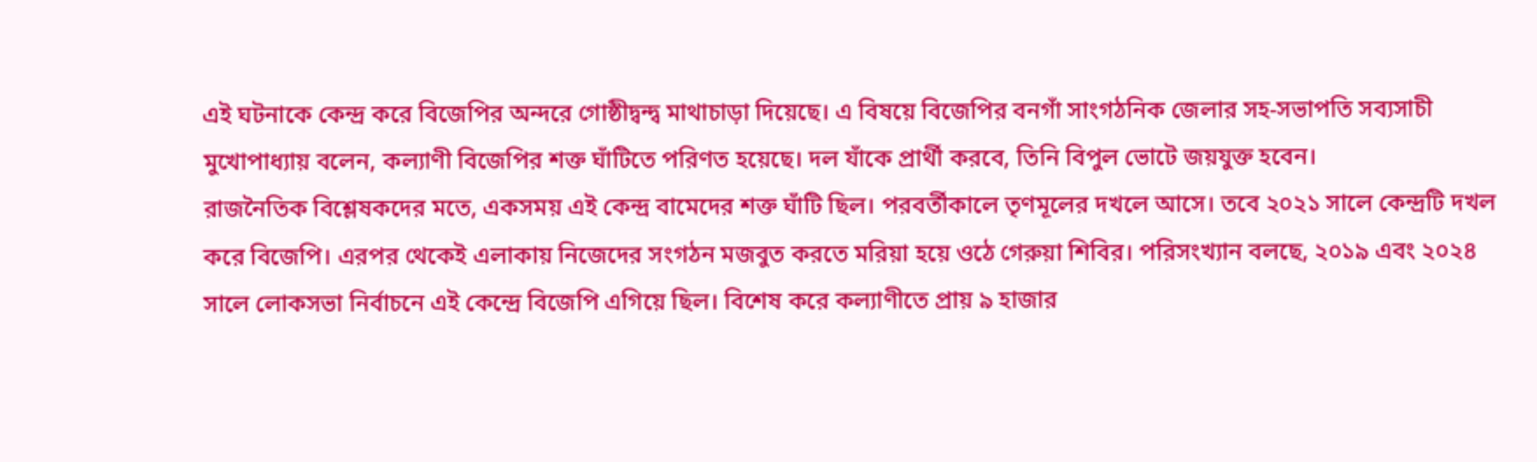এই ঘটনাকে কেন্দ্র করে বিজেপির অন্দরে গোষ্ঠীদ্বন্দ্ব মাথাচাড়া দিয়েছে। এ বিষয়ে বিজেপির বনগাঁ সাংগঠনিক জেলার সহ-সভাপতি সব্যসাচী মুখোপাধ্যায় বলেন, কল্যাণী বিজেপির শক্ত ঘাঁটিতে পরিণত হয়েছে। দল যাঁকে প্রার্থী করবে, তিনি বিপুল ভোটে জয়যুক্ত হবেন।
রাজনৈতিক বিশ্লেষকদের মতে, একসময় এই কেন্দ্র বামেদের শক্ত ঘাঁটি ছিল। পরবর্তীকালে তৃণমূলের দখলে আসে। তবে ২০২১ সালে কেন্দ্রটি দখল করে বিজেপি। এরপর থেকেই এলাকায় নিজেদের সংগঠন মজবুত করতে মরিয়া হয়ে ওঠে গেরুয়া শিবির। পরিসংখ্যান বলছে, ২০১৯ এবং ২০২৪ সালে লোকসভা নির্বাচনে এই কেন্দ্রে বিজেপি এগিয়ে ছিল। বিশেষ করে কল্যাণীতে প্রায় ৯ হাজার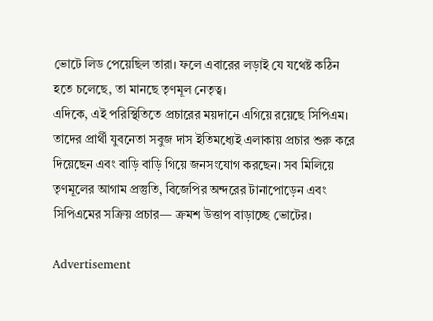ভোটে লিড পেয়েছিল তারা। ফলে এবারের লড়াই যে যথেষ্ট কঠিন হতে চলেছে, তা মানছে তৃণমূল নেতৃত্ব।
এদিকে, এই পরিস্থিতিতে প্রচারের ময়দানে এগিয়ে রয়েছে সিপিএম। তাদের প্রার্থী যুবনেতা সবুজ দাস ইতিমধ্যেই এলাকায় প্রচার শুরু করে দিয়েছেন এবং বাড়ি বাড়ি গিয়ে জনসংযোগ করছেন। সব মিলিয়ে তৃণমূলের আগাম প্রস্তুতি, বিজেপির অন্দরের টানাপোড়েন এবং সিপিএমের সক্রিয় প্রচার— ক্রমশ উত্তাপ বাড়াচ্ছে ভোটের।

Advertisement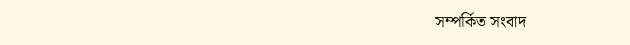সম্পর্কিত সংবাদ